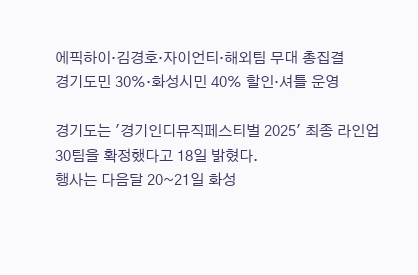에픽하이·김경호·자이언티·해외팀 무대 총집결
경기도민 30%·화성시민 40% 할인·셔틀 운영

경기도는 '경기인디뮤직페스티벌 2025' 최종 라인업 30팀을 확정했다고 18일 밝혔다.
행사는 다음달 20~21일 화성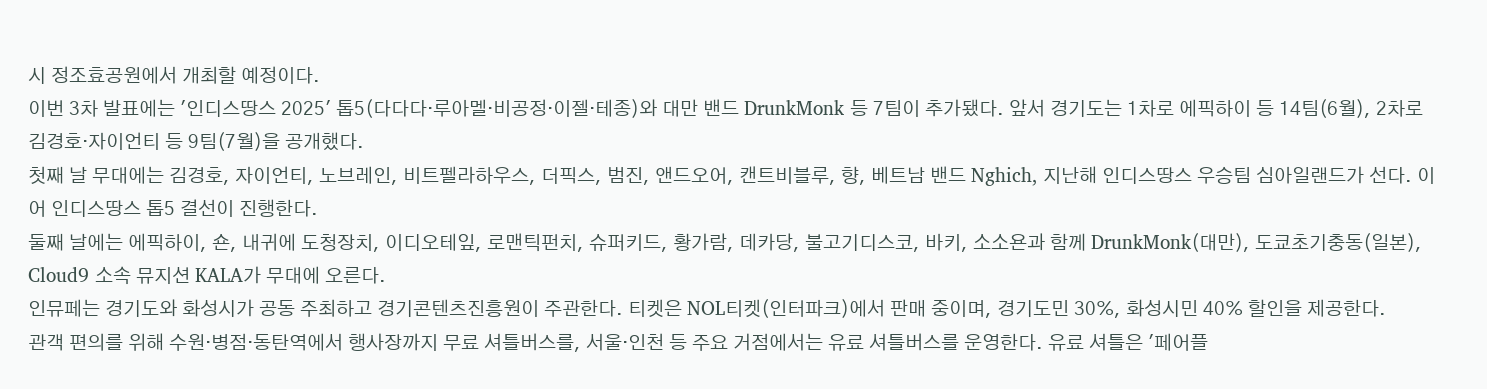시 정조효공원에서 개최할 예정이다.
이번 3차 발표에는 '인디스땅스 2025' 톱5(다다다·루아멜·비공정·이젤·테종)와 대만 밴드 DrunkMonk 등 7팀이 추가됐다. 앞서 경기도는 1차로 에픽하이 등 14팀(6월), 2차로 김경호·자이언티 등 9팀(7월)을 공개했다.
첫째 날 무대에는 김경호, 자이언티, 노브레인, 비트펠라하우스, 더픽스, 범진, 앤드오어, 캔트비블루, 향, 베트남 밴드 Nghich, 지난해 인디스땅스 우승팀 심아일랜드가 선다. 이어 인디스땅스 톱5 결선이 진행한다.
둘째 날에는 에픽하이, 숀, 내귀에 도청장치, 이디오테잎, 로맨틱펀치, 슈퍼키드, 황가람, 데카당, 불고기디스코, 바키, 소소욘과 함께 DrunkMonk(대만), 도쿄초기충동(일본), Cloud9 소속 뮤지션 KALA가 무대에 오른다.
인뮤페는 경기도와 화성시가 공동 주최하고 경기콘텐츠진흥원이 주관한다. 티켓은 NOL티켓(인터파크)에서 판매 중이며, 경기도민 30%, 화성시민 40% 할인을 제공한다.
관객 편의를 위해 수원·병점·동탄역에서 행사장까지 무료 셔틀버스를, 서울·인천 등 주요 거점에서는 유료 셔틀버스를 운영한다. 유료 셔틀은 '페어플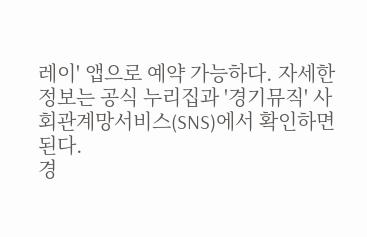레이' 앱으로 예약 가능하다. 자세한 정보는 공식 누리집과 '경기뮤직' 사회관계망서비스(SNS)에서 확인하면 된다.
경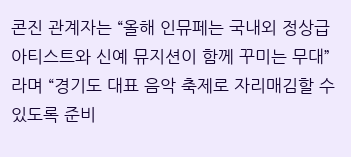콘진 관계자는 “올해 인뮤페는 국내외 정상급 아티스트와 신예 뮤지션이 함께 꾸미는 무대”라며 “경기도 대표 음악 축제로 자리매김할 수 있도록 준비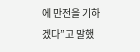에 만전을 기하겠다”고 말했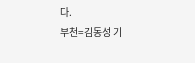다.
부천=김동성 기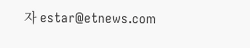자 estar@etnews.com